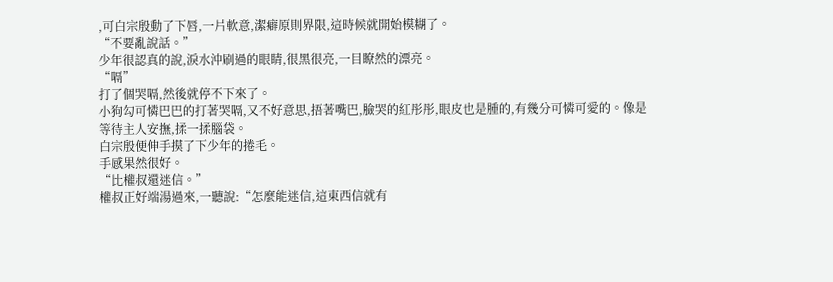,可白宗殷動了下唇,一片軟意,潔癖原則界限,這時候就開始模糊了。
“不要亂說話。”
少年很認真的說,淚水沖刷過的眼睛,很黑很亮,一目瞭然的漂亮。
“嗝”
打了個哭嗝,然後就停不下來了。
小狗勾可憐巴巴的打著哭嗝,又不好意思,捂著嘴巴,臉哭的紅彤彤,眼皮也是腫的,有幾分可憐可愛的。像是等待主人安撫,揉一揉腦袋。
白宗殷便伸手摸了下少年的捲毛。
手感果然很好。
“比權叔還迷信。”
權叔正好端湯過來,一聽說:“怎麼能迷信,這東西信就有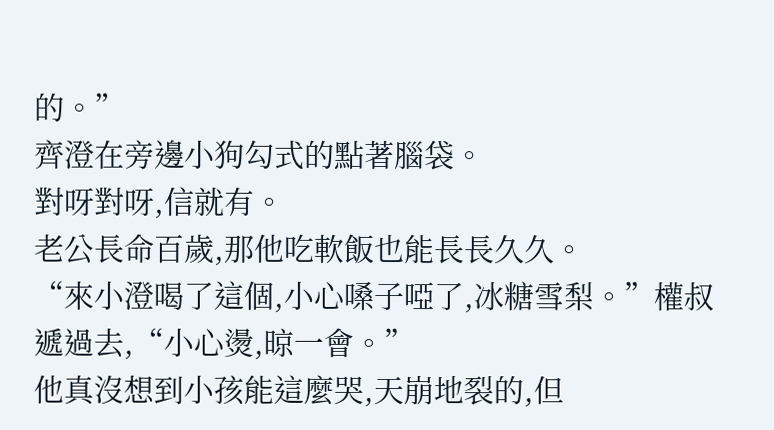的。”
齊澄在旁邊小狗勾式的點著腦袋。
對呀對呀,信就有。
老公長命百歲,那他吃軟飯也能長長久久。
“來小澄喝了這個,小心嗓子啞了,冰糖雪梨。”權叔遞過去,“小心燙,晾一會。”
他真沒想到小孩能這麼哭,天崩地裂的,但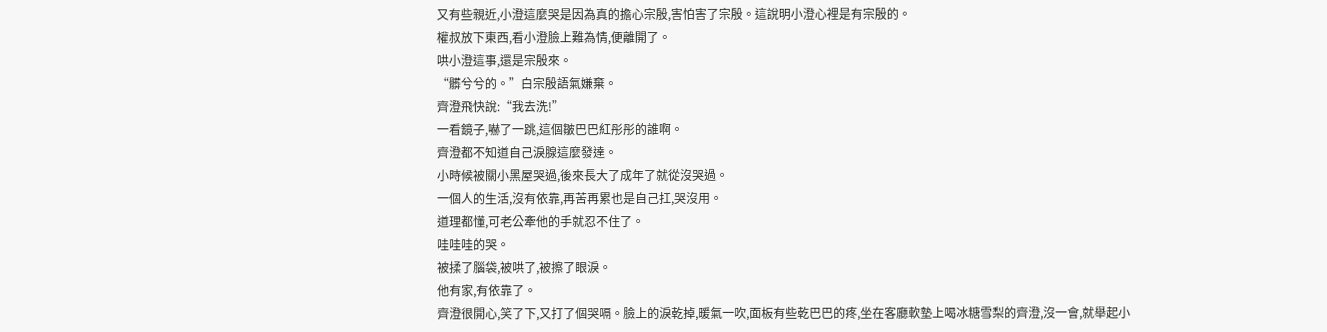又有些親近,小澄這麼哭是因為真的擔心宗殷,害怕害了宗殷。這說明小澄心裡是有宗殷的。
權叔放下東西,看小澄臉上難為情,便離開了。
哄小澄這事,還是宗殷來。
“髒兮兮的。”白宗殷語氣嫌棄。
齊澄飛快說:“我去洗!”
一看鏡子,嚇了一跳,這個皺巴巴紅彤彤的誰啊。
齊澄都不知道自己淚腺這麼發達。
小時候被關小黑屋哭過,後來長大了成年了就從沒哭過。
一個人的生活,沒有依靠,再苦再累也是自己扛,哭沒用。
道理都懂,可老公牽他的手就忍不住了。
哇哇哇的哭。
被揉了腦袋,被哄了,被擦了眼淚。
他有家,有依靠了。
齊澄很開心,笑了下,又打了個哭嗝。臉上的淚乾掉,暖氣一吹,面板有些乾巴巴的疼,坐在客廳軟墊上喝冰糖雪梨的齊澄,沒一會,就舉起小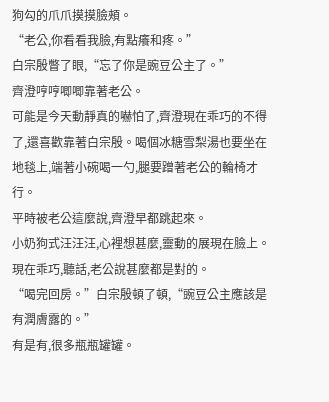狗勾的爪爪摸摸臉頰。
“老公,你看看我臉,有點癢和疼。”
白宗殷瞥了眼,“忘了你是豌豆公主了。”
齊澄哼哼唧唧靠著老公。
可能是今天動靜真的嚇怕了,齊澄現在乖巧的不得了,還喜歡靠著白宗殷。喝個冰糖雪梨湯也要坐在地毯上,端著小碗喝一勺,腿要蹭著老公的輪椅才行。
平時被老公這麼說,齊澄早都跳起來。
小奶狗式汪汪汪,心裡想甚麼,靈動的展現在臉上。
現在乖巧,聽話,老公說甚麼都是對的。
“喝完回房。”白宗殷頓了頓,“豌豆公主應該是有潤膚露的。”
有是有,很多瓶瓶罐罐。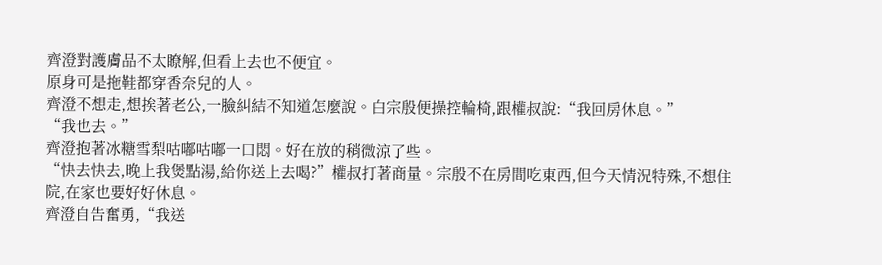齊澄對護膚品不太瞭解,但看上去也不便宜。
原身可是拖鞋都穿香奈兒的人。
齊澄不想走,想挨著老公,一臉糾結不知道怎麼說。白宗殷便操控輪椅,跟權叔說:“我回房休息。”
“我也去。”
齊澄抱著冰糖雪梨咕嘟咕嘟一口悶。好在放的稍微涼了些。
“快去快去,晚上我煲點湯,給你送上去喝?”權叔打著商量。宗殷不在房間吃東西,但今天情況特殊,不想住院,在家也要好好休息。
齊澄自告奮勇,“我送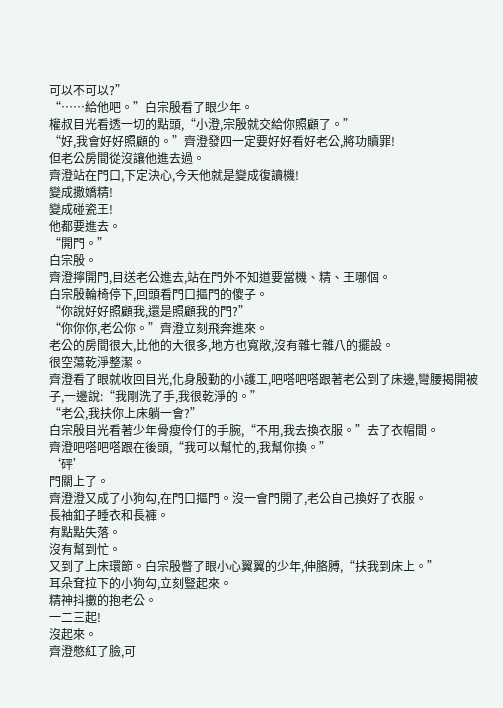可以不可以?”
“……給他吧。”白宗殷看了眼少年。
權叔目光看透一切的點頭,“小澄,宗殷就交給你照顧了。”
“好,我會好好照顧的。”齊澄發四一定要好好看好老公,將功贖罪!
但老公房間從沒讓他進去過。
齊澄站在門口,下定決心,今天他就是變成復讀機!
變成撒嬌精!
變成碰瓷王!
他都要進去。
“開門。”
白宗殷。
齊澄擰開門,目送老公進去,站在門外不知道要當機、精、王哪個。
白宗殷輪椅停下,回頭看門口摳門的傻子。
“你說好好照顧我,還是照顧我的門?”
“你你你,老公你。”齊澄立刻飛奔進來。
老公的房間很大,比他的大很多,地方也寬敞,沒有雜七雜八的擺設。
很空蕩乾淨整潔。
齊澄看了眼就收回目光,化身殷勤的小護工,吧嗒吧嗒跟著老公到了床邊,彎腰揭開被子,一邊說:“我剛洗了手,我很乾淨的。”
“老公,我扶你上床躺一會?”
白宗殷目光看著少年骨瘦伶仃的手腕,“不用,我去換衣服。”去了衣帽間。
齊澄吧嗒吧嗒跟在後頭,“我可以幫忙的,我幫你換。”
‘砰’
門關上了。
齊澄澄又成了小狗勾,在門口摳門。沒一會門開了,老公自己換好了衣服。
長袖釦子睡衣和長褲。
有點點失落。
沒有幫到忙。
又到了上床環節。白宗殷瞥了眼小心翼翼的少年,伸胳膊,“扶我到床上。”
耳朵耷拉下的小狗勾,立刻豎起來。
精神抖擻的抱老公。
一二三起!
沒起來。
齊澄憋紅了臉,可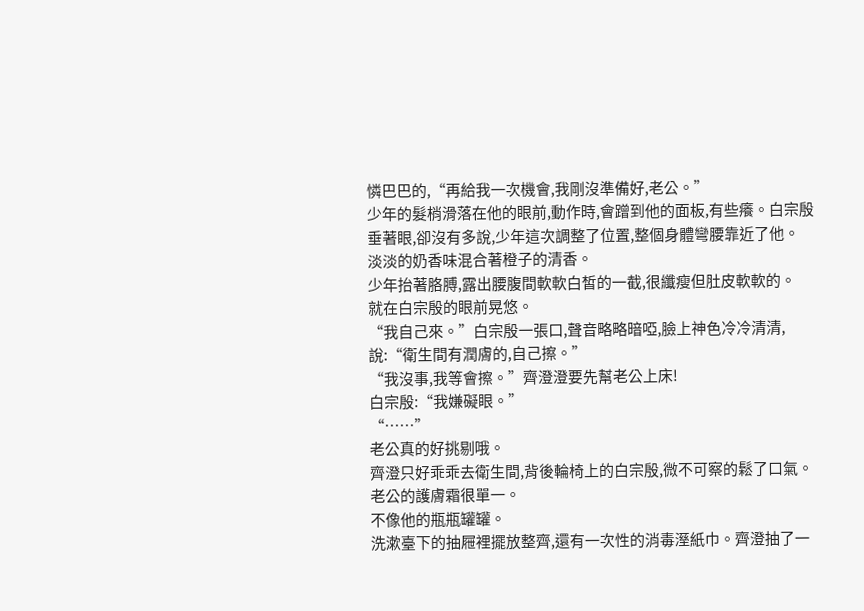憐巴巴的,“再給我一次機會,我剛沒準備好,老公。”
少年的髮梢滑落在他的眼前,動作時,會蹭到他的面板,有些癢。白宗殷垂著眼,卻沒有多說,少年這次調整了位置,整個身體彎腰靠近了他。
淡淡的奶香味混合著橙子的清香。
少年抬著胳膊,露出腰腹間軟軟白皙的一截,很纖瘦但肚皮軟軟的。
就在白宗殷的眼前晃悠。
“我自己來。”白宗殷一張口,聲音略略暗啞,臉上神色冷冷清清,說:“衛生間有潤膚的,自己擦。”
“我沒事,我等會擦。”齊澄澄要先幫老公上床!
白宗殷:“我嫌礙眼。”
“……”
老公真的好挑剔哦。
齊澄只好乖乖去衛生間,背後輪椅上的白宗殷,微不可察的鬆了口氣。
老公的護膚霜很單一。
不像他的瓶瓶罐罐。
洗漱臺下的抽屜裡擺放整齊,還有一次性的消毒溼紙巾。齊澄抽了一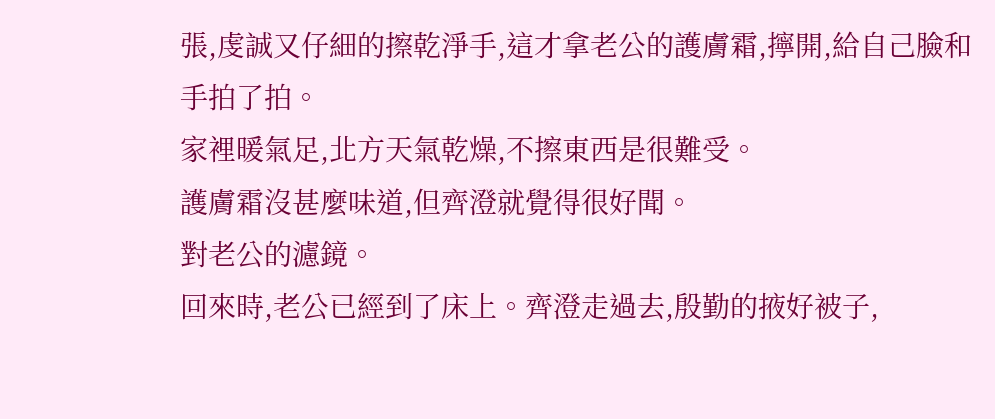張,虔誠又仔細的擦乾淨手,這才拿老公的護膚霜,擰開,給自己臉和手拍了拍。
家裡暖氣足,北方天氣乾燥,不擦東西是很難受。
護膚霜沒甚麼味道,但齊澄就覺得很好聞。
對老公的濾鏡。
回來時,老公已經到了床上。齊澄走過去,殷勤的掖好被子,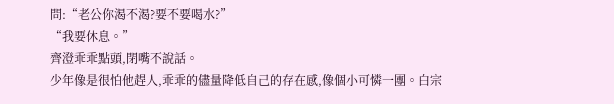問:“老公你渴不渴?要不要喝水?”
“我要休息。”
齊澄乖乖點頭,閉嘴不說話。
少年像是很怕他趕人,乖乖的儘量降低自己的存在感,像個小可憐一團。白宗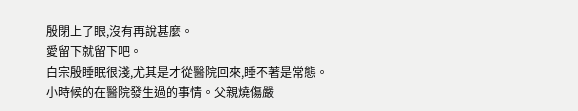殷閉上了眼,沒有再說甚麼。
愛留下就留下吧。
白宗殷睡眠很淺,尤其是才從醫院回來,睡不著是常態。
小時候的在醫院發生過的事情。父親燒傷嚴